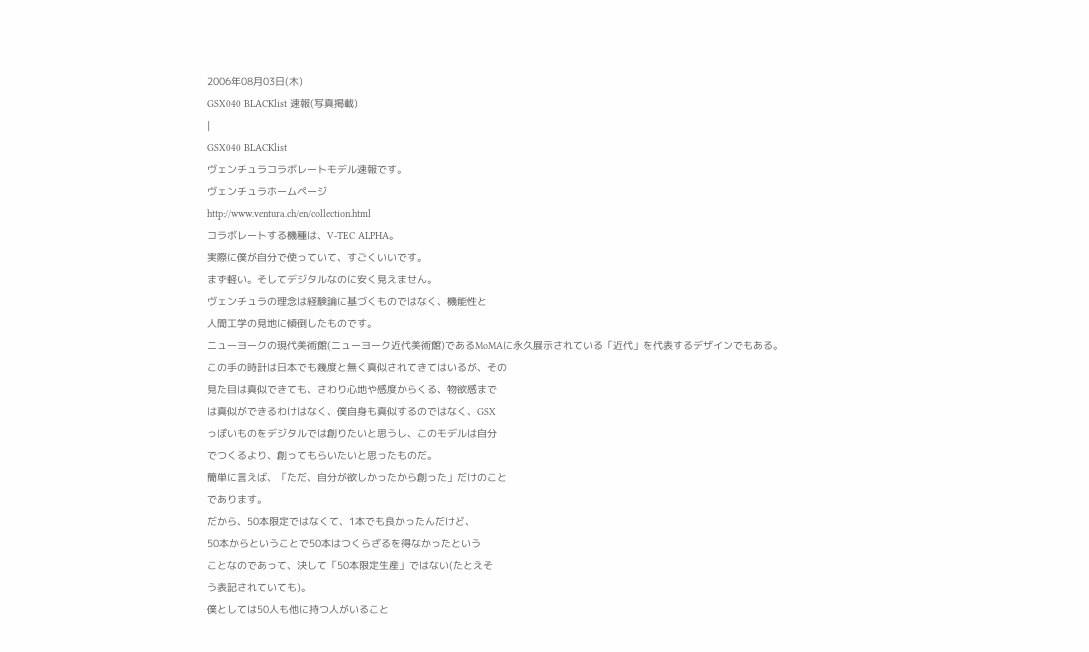2006年08月03日(木)
GSX040 BLACKlist 速報(写真掲載)
|
GSX040 BLACKlist
ヴェンチュラコラボレートモデル速報です。
ヴェンチュラホームページ
http://www.ventura.ch/en/collection.html
コラボレートする機種は、V-TEC ALPHA。
実際に僕が自分で使っていて、すごくいいです。
まず軽い。そしてデジタルなのに安く見えません。
ヴェンチュラの理念は経験論に基づくものではなく、機能性と
人間工学の見地に傾倒したものです。
ニューヨークの現代美術館(ニューヨーク近代美術館)であるMoMAに永久展示されている「近代」を代表するデザインでもある。
この手の時計は日本でも幾度と無く真似されてきてはいるが、その
見た目は真似できても、さわり心地や感度からくる、物欲感まで
は真似ができるわけはなく、僕自身も真似するのではなく、GSX
っぽいものをデジタルでは創りたいと思うし、このモデルは自分
でつくるより、創ってもらいたいと思ったものだ。
簡単に言えば、「ただ、自分が欲しかったから創った」だけのこと
であります。
だから、50本限定ではなくて、1本でも良かったんだけど、
50本からということで50本はつくらざるを得なかったという
ことなのであって、決して「50本限定生産」ではない(たとえそ
う表記されていても)。
僕としては50人も他に持つ人がいること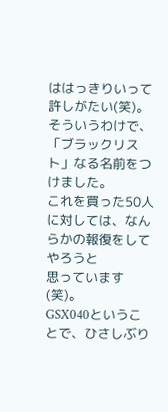ははっきりいって許しがたい(笑)。
そういうわけで、「ブラックリスト」なる名前をつけました。
これを買った50人に対しては、なんらかの報復をしてやろうと
思っています(笑)。
GSX040ということで、ひさしぶり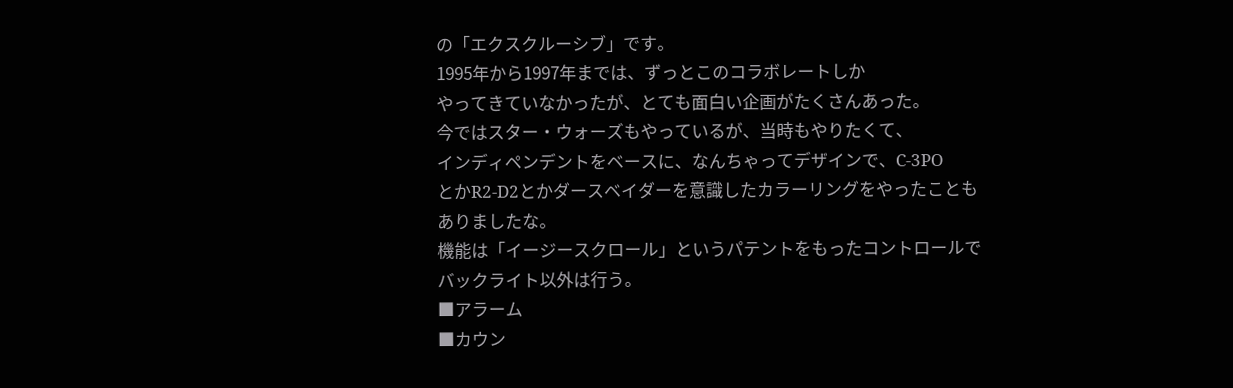の「エクスクルーシブ」です。
1995年から1997年までは、ずっとこのコラボレートしか
やってきていなかったが、とても面白い企画がたくさんあった。
今ではスター・ウォーズもやっているが、当時もやりたくて、
インディペンデントをベースに、なんちゃってデザインで、C-3PO
とかR2-D2とかダースベイダーを意識したカラーリングをやったことも
ありましたな。
機能は「イージースクロール」というパテントをもったコントロールで
バックライト以外は行う。
■アラーム
■カウン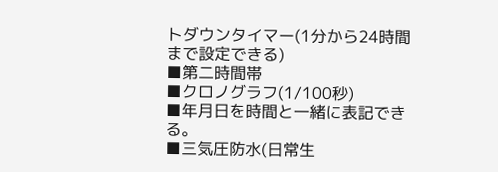トダウンタイマー(1分から24時間まで設定できる)
■第二時間帯
■クロノグラフ(1/100秒)
■年月日を時間と一緒に表記できる。
■三気圧防水(日常生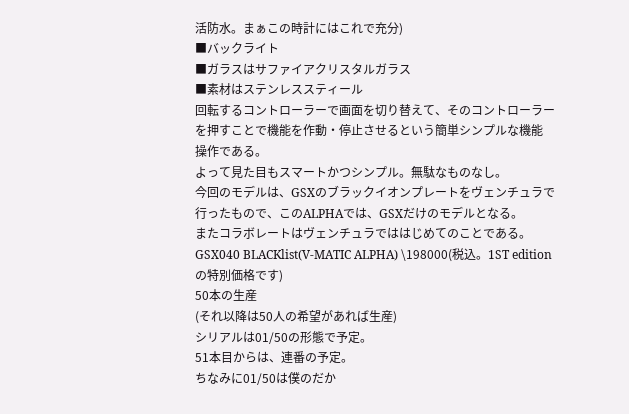活防水。まぁこの時計にはこれで充分)
■バックライト
■ガラスはサファイアクリスタルガラス
■素材はステンレススティール
回転するコントローラーで画面を切り替えて、そのコントローラー
を押すことで機能を作動・停止させるという簡単シンプルな機能
操作である。
よって見た目もスマートかつシンプル。無駄なものなし。
今回のモデルは、GSXのブラックイオンプレートをヴェンチュラで
行ったもので、このALPHAでは、GSXだけのモデルとなる。
またコラボレートはヴェンチュラでははじめてのことである。
GSX040 BLACKlist(V-MATIC ALPHA) \198000(税込。1ST edition
の特別価格です)
50本の生産
(それ以降は50人の希望があれば生産)
シリアルは01/50の形態で予定。
51本目からは、連番の予定。
ちなみに01/50は僕のだか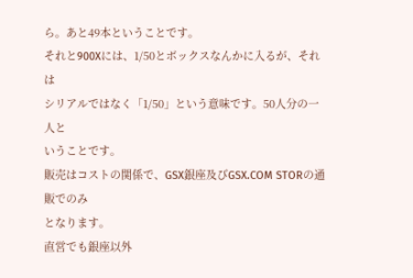ら。あと49本ということです。
それと900Xには、1/50とボックスなんかに入るが、それは
シリアルではなく「1/50」という意味です。50人分の一人と
いうことです。
販売はコストの関係で、GSX銀座及びGSX.COM STORの通販でのみ
となります。
直営でも銀座以外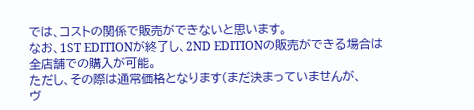では、コストの関係で販売ができないと思います。
なお、1ST EDITIONが終了し、2ND EDITIONの販売ができる場合は
全店舗での購入が可能。
ただし、その際は通常価格となります(まだ決まっていませんが、
ヴ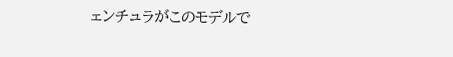ェンチュラがこのモデルで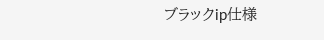ブラックip仕様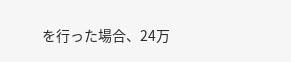を行った場合、24万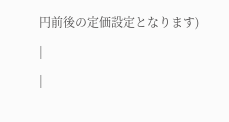円前後の定価設定となります)
|
|